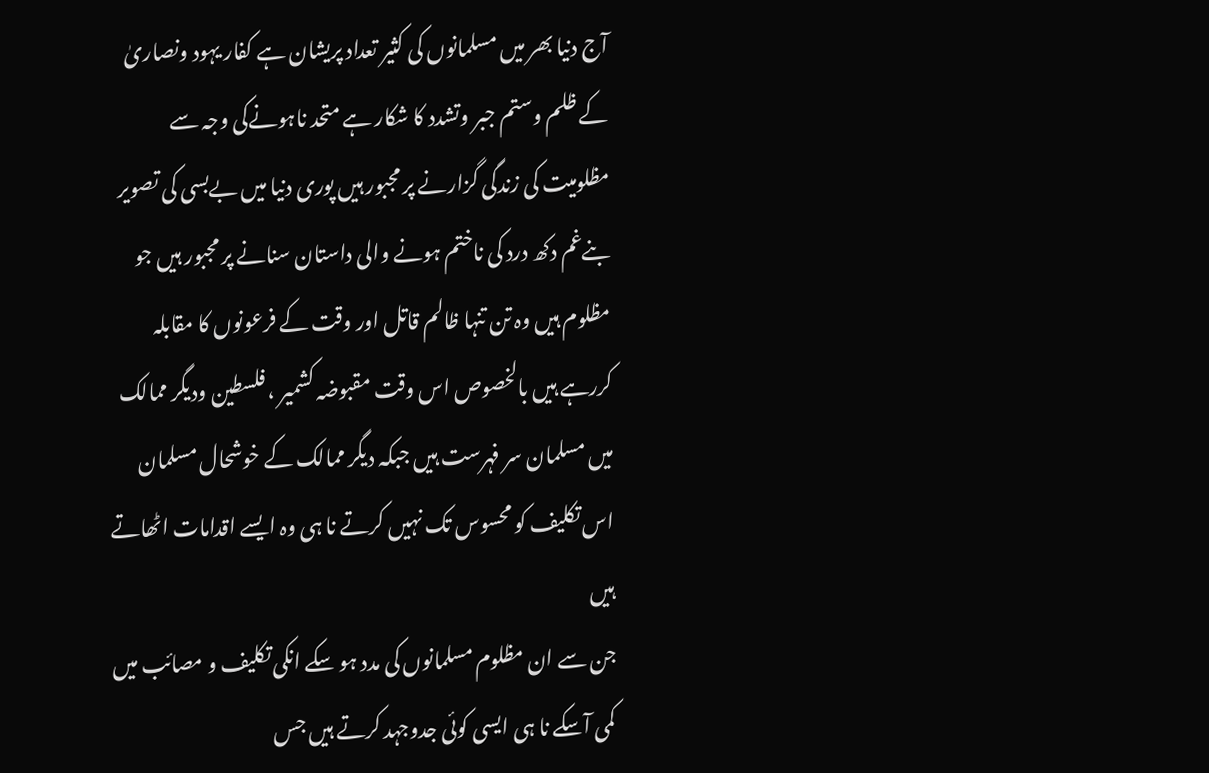آج دنیا بھر میں مسلمانوں کی کثیر تعداد پریشان ہے کفار یہود ونصاریٰ کے ظلم وستم جبر وتشدد کا شکار ہے متحد ناہونےکی وجہ سے مظلومیت کی زندگی گزارنے پر مجبور ہیں پوری دنیا میں بےبسی کی تصویر بنےغم دکھ درد کی ناختم ہونے والی داستان سنانے پر مجبور ہیں جو مظلوم ہیں وہ تن تنہا ظالم قاتل اور وقت کے فرعونوں کا مقابلہ کررہے ہیں بالخصوص اس وقت مقبوضہ کشمیر ، فلسطین ودیگر ممالک میں مسلمان سر فہرست ہیں جبکہ دیگر ممالک کے خوشحال مسلمان اس تکلیف کو محسوس تک نہیں کرتے نا ہی وہ ایسے اقدامات اٹھاتے ہیں
جن سے ان مظلوم مسلمانوں کی مدد ہو سکے انکی تکلیف و مصائب میں کمی آسکے نا ہی ایسی کوئی جدوجہد کرتے ہیں جس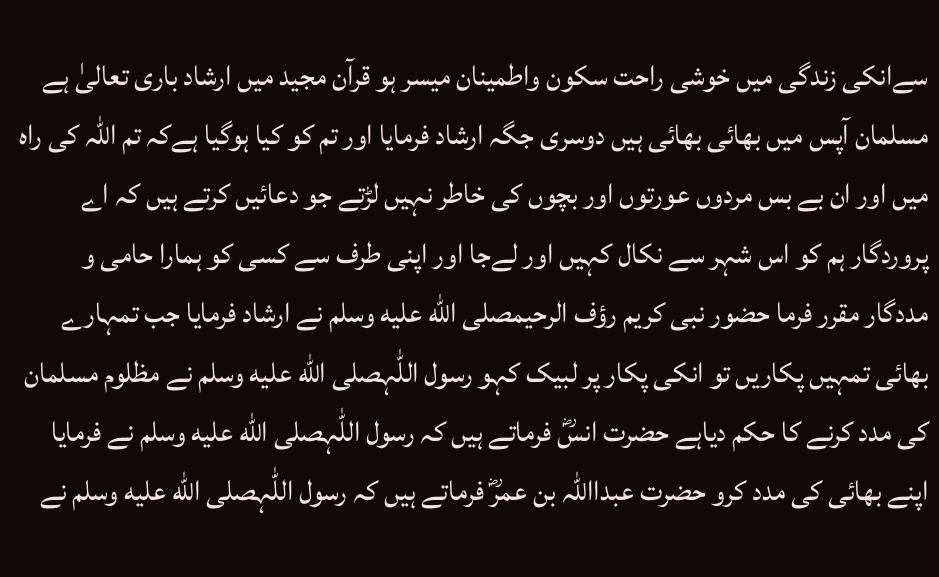سےانکی زندگی میں خوشی راحت سکون واطمینان میسر ہو قرآن مجید میں ارشاد باری تعالیٰ ہے مسلمان آپس میں بھائی بھائی ہیں دوسری جگہ ارشاد فرمایا اور تم کو کیا ہوگیا ہےکہ تم اللّٰہ کی راہ میں اور ان بے بس مردوں عورتوں اور بچوں کی خاطر نہیں لڑتے جو دعائیں کرتے ہیں کہ اے پروردگار ہم کو اس شہر سے نکال کہیں اور لےجا اور اپنی طرف سے کسی کو ہمارا حامی و مددگار مقرر فرما حضور نبی کریم رؤف الرحیمصلى الله عليه وسلم نے ارشاد فرمایا جب تمہارے بھائی تمہیں پکاریں تو انکی پکار پر لبیک کہو رسول اللّٰہصلى الله عليه وسلم نے مظلوم مسلمان کی مدد کرنے کا حکم دیاہے حضرت انسؓ فرماتے ہیں کہ رسول اللّٰہصلى الله عليه وسلم نے فرمایا اپنے بھائی کی مدد کرو حضرت عبدااللہ بن عمرؓ فرماتے ہیں کہ رسول اللّٰہصلى الله عليه وسلم نے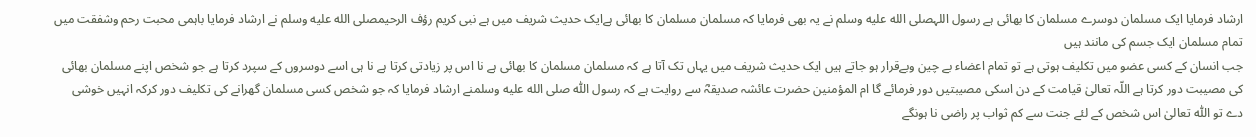ارشاد فرمایا ایک مسلمان دوسرے مسلمان کا بھائی ہے رسول اللہصلى الله عليه وسلم نے یہ بھی فرمایا کہ مسلمان مسلمان کا بھائی ہےایک حدیث شریف میں ہے نبی کریم رؤف الرحیمصلى الله عليه وسلم نے ارشاد فرمایا باہمی محبت رحم وشفقت میں تمام مسلمان ایک جسم کی مانند ہیں
جب انسان کے کسی عضو میں تکلیف ہوتی ہے تو تمام اعضاء بے چین وبےقرار ہو جاتے ہیں ایک حدیث شریف میں یہاں تک آتا ہے کہ مسلمان مسلمان کا بھائی ہے نا اس پر زیادتی کرتا ہے نا ہی اسے دوسروں کے سپرد کرتا ہے جو شخص اپنے مسلمان بھائی کی مصیبت دور کرتا ہے اللّہ تعالیٰ قیامت کے دن اسکی مصیبتیں دور فرمائے گا ام المؤمنین حضرت عائشہ صدیقہؓ سے روایت ہے کہ رسول اللّٰہ صلى الله عليه وسلمنے ارشاد فرمایا کہ جو شخص کسی مسلمان گھرانے کی تکلیف دور کرکہ انہیں خوشی دے تو اللّٰہ تعالیٰ اس شخص کے لئے جنت سے کم ثواب پر راضی نا ہونگے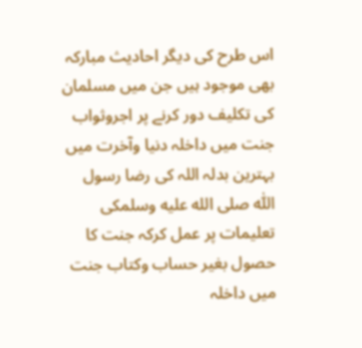اس طرح کی دیگر احادیث مبارکہ بھی موجود ہیں جن میں مسلمان کی تکلیف دور کرنے پر اجروثواب جنت میں داخلہ دنیا وآخرت میں بہترین بدلہ اللہ کی رضا رسول اللّٰہ صلى الله عليه وسلمکی تعلیمات پر عمل کرکہ جنت کا حصول بغیر حساب وکتاب جنت میں داخلہ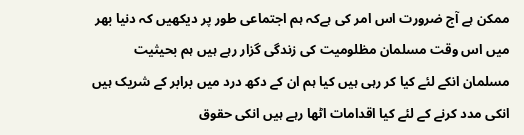ممکن ہے آج ضرورت اس امر کی ہےکہ ہم اجتماعی طور پر دیکھیں کہ دنیا بھر میں اس وقت مسلمان مظلومیت کی زندگی گزار رہے ہیں ہم بحیثیت مسلمان انکے لئے کیا کر رہی ہیں کیا ہم ان کے دکھ درد میں برابر کے شریک ہیں انکی مدد کرنے کے لئے کیا اقدامات اٹھا رہے ہیں انکی حقوق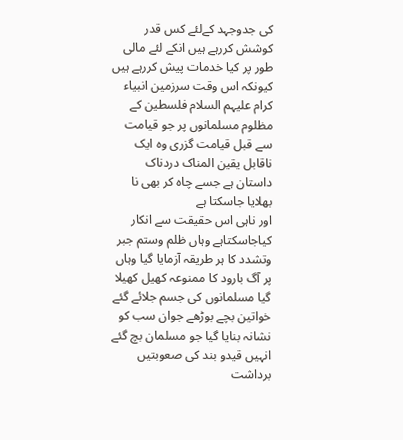کی جدوجہد کےلئے کس قدر کوشش کررہے ہیں انکے لئے مالی طور پر کیا خدمات پیش کررہے ہیں کیونکہ اس وقت سرزمین انبیاء کرام علیہم السلام فلسطین کے مظلوم مسلمانوں پر جو قیامت سے قبل قیامت گزری وہ ایک ناقابل یقین المناک دردناک داستان ہے جسے چاہ کر بھی نا بھلایا جاسکتا ہے
اور ناہی اس حقیقت سے انکار کیاجاسکتاہے وہاں ظلم وستم جبر وتشدد کا ہر طریقہ آزمایا گیا وہاں پر آگ بارود کا ممنوعہ کھیل کھیلا گیا مسلمانوں کی جسم جلائے گئے خواتین بچے بوڑھے جوان سب کو نشانہ بنایا گیا جو مسلمان بچ گئے انہیں قیدو بند کی صعوبتیں برداشت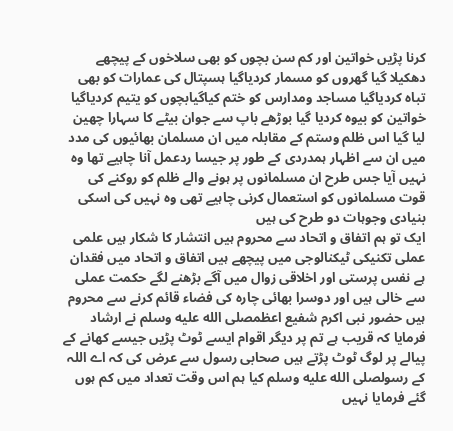کرنا پڑیں خواتین اور کم سن بچوں کو بھی سلاخوں کے پیچھے دھکیلا گیا گھروں کو مسمار کردیاگیا ہسپتال کی عمارات کو بھی تباہ کردیاگیا مساجد ومدارس کو ختم کیاگیابچوں کو یتیم کردیاگیا خواتین کو بیوہ کردیا گیا بوڑھے باپ سے جوان بیٹے کا سہارا چھین لیا گیا اس ظلم وستم کے مقابلہ میں ان مسلمان بھائیوں کی مدد میں ان سے اظہار ہمدردی کے طور پر جیسا ردعمل آنا چاہیے تھا وہ نہیں آیا جس طرح ان مسلمانوں پر ہونے والے ظلم کو روکنے کی قوت مسلمانوں کو استعمال کرنی چاہیے تھی وہ نہیں کی اسکی بنیادی وجوہات دو طرح کی ہیں
ایک تو ہم اتفاق و اتحاد سے محروم ہیں انتشار کا شکار ہیں علمی عملی تکنیکی ٹیکنالوجی میں پیچھے ہیں اتفاق و اتحاد میں فقدان ہے نفس پرستی اور اخلاقی زوال میں آگے بڑھنے لگے حکمت عملی سے خالی ہیں اور دوسرا بھائی چارہ کی فضاء قائم کرنے سے محروم ہیں حضور نبی اکرم شفیع اعظمصلى الله عليه وسلم نے ارشاد فرمایا کہ قریب ہے تم پر دیگر اقوام ایسے ٹوٹ پڑیں جیسے کھانے کے پیالے پر لوگ ٹوٹ پڑتے ہیں صحابی رسول سے عرض کی کہ اے اللہ کے رسولصلى الله عليه وسلم کیا ہم اس وقت تعداد میں کم ہوں گئے فرمایا نہیں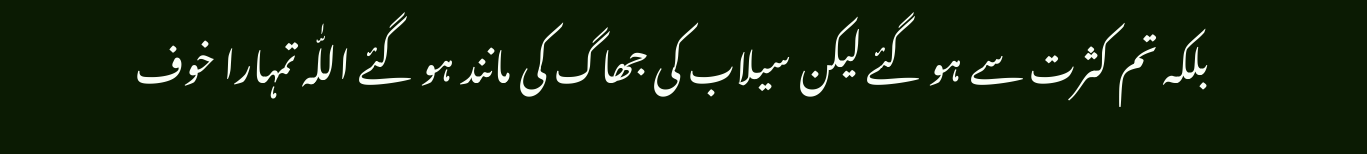بلکہ تم کثرت سے ہو گئے لیکن سیلاب کی جھاگ کی مانند ہو گئے اللّٰہ تمہارا خوف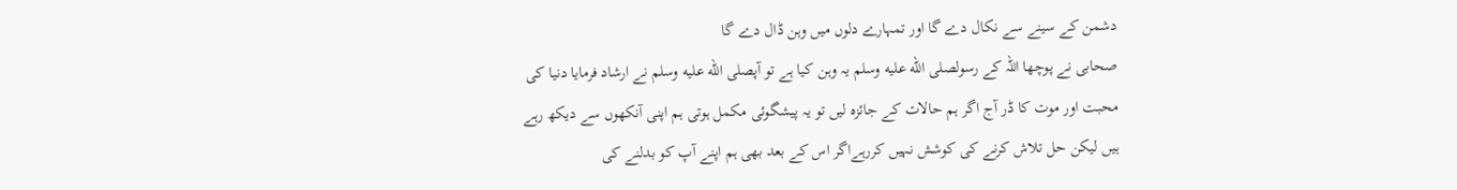دشمن کے سینے سے نکال دے گا اور تمہارے دلوں میں وہن ڈال دے گا
صحابی نے پوچھا اللہ کے رسولصلى الله عليه وسلم یہ وہن کیا ہے تو آپصلى الله عليه وسلم نے ارشاد فرمایا دنیا کی محبت اور موت کا ڈر آج اگر ہم حالات کے جائزہ لیں تو یہ پیشگوئی مکمل ہوتی ہم اپنی آنکھوں سے دیکھ رہے ہیں لیکن حل تلاش کرنے کی کوشش نہیں کررہےاگر اس کے بعد بھی ہم اپنے آپ کو بدلنے کی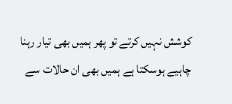کوشش نہیں کرتے تو پھر ہمیں بھی تیار رہنا چاہیے ہوسکتا ہے ہمیں بھی ان حالات سے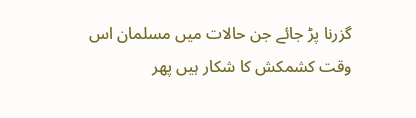گزرنا پڑ جائے جن حالات میں مسلمان اس وقت کشمکش کا شکار ہیں پھر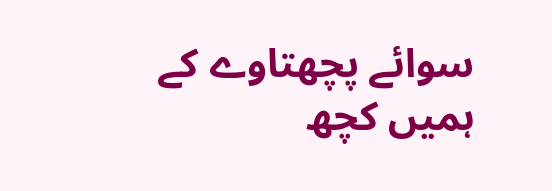سوائے پچھتاوے کے ہمیں کچھ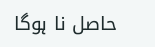حاصل نا ہوگا